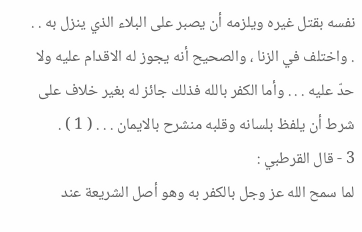نفسه بقتل غيره ويلزمه أن يصبر على البلاء الذي ينزل به . . . واختلف في الزنا ، والصحيح أنه يجوز له الاقدام عليه ولا حدّ عليه . . . وأما الكفر بالله فذلك جائز له بغير خلاف على شرط أن يلفظ بلسانه وقلبه منشرح بالايمان . . . ( 1 ) .
3 - قال القرطبي :
لما سمح الله عز وجل بالكفر به وهو أصل الشريعة عند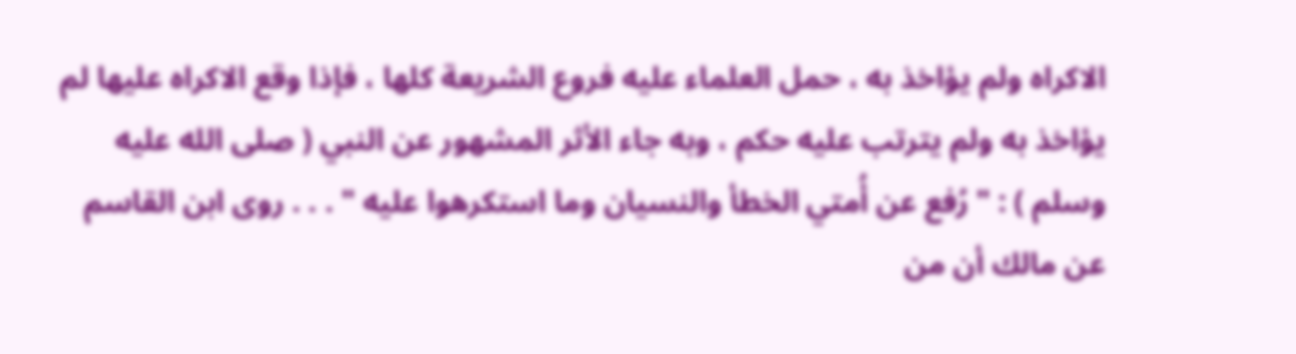الاكراه ولم يؤاخذ به ، حمل العلماء عليه فروع الشريعة كلها ، فإذا وقع الاكراه عليها لم يؤاخذ به ولم يترتب عليه حكم ، وبه جاء الأثر المشهور عن النبي ( صلى الله عليه وسلم ) : " رُفع عن أُمتي الخطأ والنسيان وما استكرهوا عليه " . . . روى ابن القاسم عن مالك أن من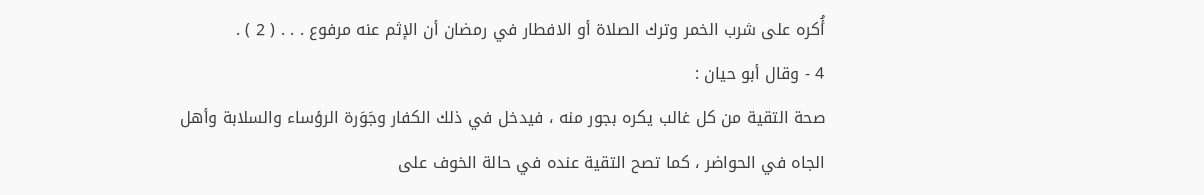أُكره على شرب الخمر وترك الصلاة أو الافطار في رمضان أن الإثم عنه مرفوع . . . ( 2 ) .
4 - وقال أبو حيان :
صحة التقية من كل غالب يكره بجور منه ، فيدخل في ذلك الكفار وجَوَرة الرؤساء والسلابة وأهل الجاه في الحواضر ، كما تصح التقية عنده في حالة الخوف على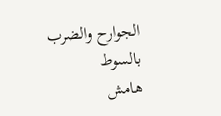الجوارح والضرب بالسوط
هامش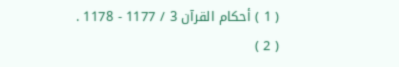( 1 ) أحكام القرآن 3 / 1177 - 1178 .
( 2 )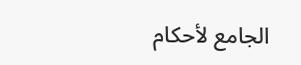الجامع لأحكام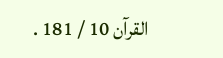القرآن 10 / 181 .